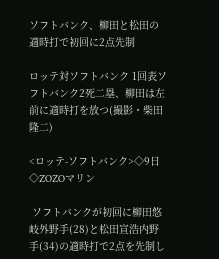ソフトバンク、柳田と松田の適時打で初回に2点先制

ロッテ対ソフトバンク 1回表ソフトバンク2死二塁、柳田は左前に適時打を放つ(撮影・柴田隆二)

<ロッテ-ソフトバンク>◇9日◇ZOZOマリン

 ソフトバンクが初回に柳田悠岐外野手(28)と松田宣浩内野手(34)の適時打で2点を先制し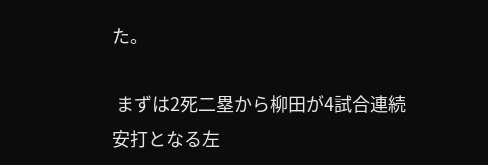た。

 まずは2死二塁から柳田が4試合連続安打となる左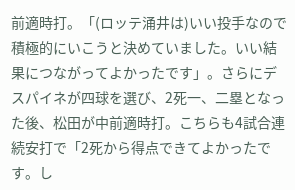前適時打。「(ロッテ涌井は)いい投手なので積極的にいこうと決めていました。いい結果につながってよかったです」。さらにデスパイネが四球を選び、2死一、二塁となった後、松田が中前適時打。こちらも4試合連続安打で「2死から得点できてよかったです。し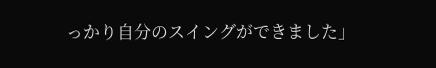っかり自分のスイングができました」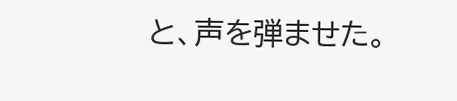と、声を弾ませた。